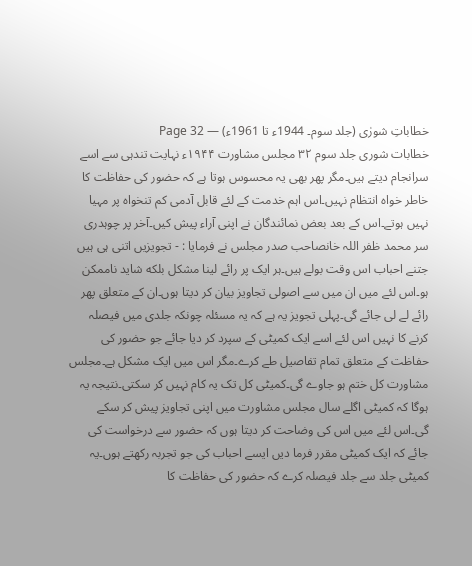خطاباتِ شورٰی (جلد سوم۔ 1944ء تا 1961ء) — Page 32
خطابات شوری جلد سوم ۳۲ مجلس مشاورت ۱۹۴۴ء نہایت تندہی سے اسے سرانجام دیتے ہیں۔مگر پھر بھی یہ محسوس ہوتا ہے کہ حضور کی حفاظت کا خاطر خواہ انتظام نہیں۔اس اہم خدمت کے لئے قابل آدمی کم تنخواہ پر مہیا نہیں ہوتے۔اس کے بعد بعض نمائندگان نے اپنی آراء پیش کیں۔آخر پر چوہدری سر محمد ظفر اللہ خانصاحب صدر مجلس نے فرمایا : - تجویزیں اتنی ہی ہیں جتنے احباب اس وقت بولے ہیں۔ہر ایک پر رائے لینا مشکل بلکه شاید ناممکن ہو۔اس لئے میں ان میں سے اصولی تجاویز بیان کر دیتا ہوں۔ان کے متعلق پھر رائے لے لی جائے گی۔پہلی تجویز یہ ہے کہ یہ مسئلہ چونکہ جلدی میں فیصلہ کرنے کا نہیں اس لئے اسے ایک کمیٹی کے سپرد کر دیا جائے جو حضور کی حفاظت کے متعلق تمام تفاصیل طے کرے۔مگر اس میں ایک مشکل ہے۔مجلس مشاورت کل ختم ہو جاوے گی۔کمیٹی کل تک یہ کام نہیں کر سکتی۔نتیجہ یہ ہوگا کہ کمیٹی اگلے سال مجلس مشاورت میں اپنی تجاویز پیش کر سکے گی۔اس لئے میں اس کی وضاحت کر دیتا ہوں کہ حضور سے درخواست کی جائے کہ ایک کمیٹی مقرر فرما دیں ایسے احباب کی جو تجربہ رکھتے ہوں۔یہ کمیٹی جلد سے جلد فیصلہ کرے کہ حضور کی حفاظت کا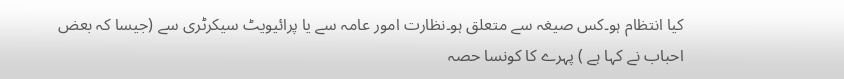کیا انتظام ہو۔کس صیغہ سے متعلق ہو۔نظارت امور عامہ سے یا پرائیویٹ سیکرٹری سے (جیسا کہ بعض احباب نے کہا ہے ) پہرے کا کونسا حصہ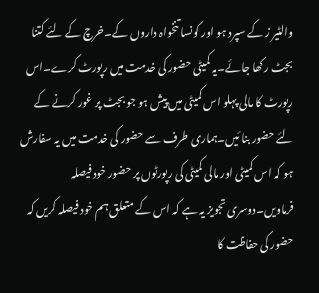والٹیر ز کے سپرد ہو اور کونسا تنخواہ داروں کے۔خرچ کے لئے کتنا بجٹ رکھا جائے۔یہ کمیٹی حضور کی خدمت میں رپورٹ کرے۔اس رپورٹ کا مالی پہلو اس کمیٹی میں پیش ہو جو بجٹ پر غور کرنے کے لئے حضور بنا ئیں۔ہماری طرف سے حضور کی خدمت میں یہ سفارش ہو کہ اس کمیٹی اور مالی کمیٹی کی رپورٹوں پر حضور خود فیصلہ فرماویں۔دوسری تجویز یہ ہے کہ اس کے متعلق ہم خود فیصلہ کریں کہ حضور کی حفاظت کا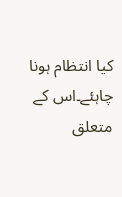کیا انتظام ہونا چاہئے۔اس کے متعلق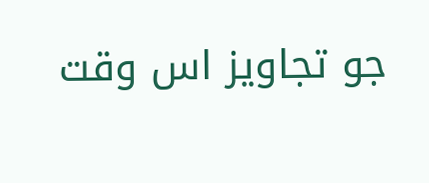جو تجاویز اس وقت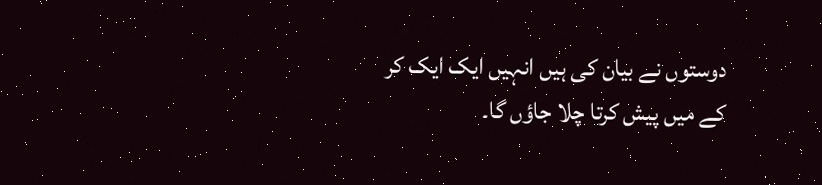دوستوں نے بیان کی ہیں انہیں ایک ایک کر کے میں پیش کرتا چلا جاؤں گا۔